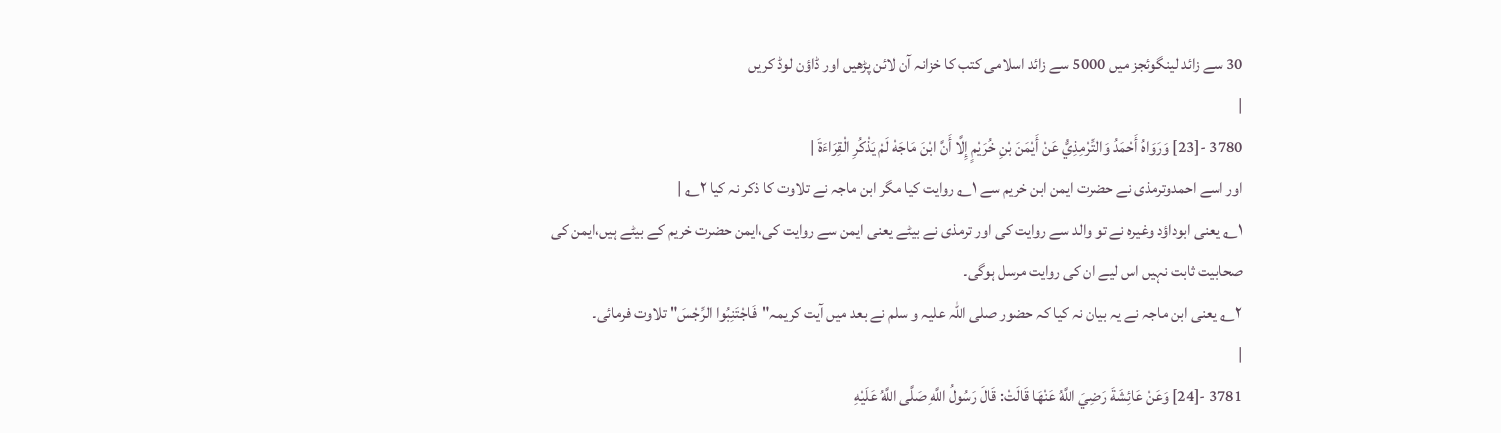30 سے زائد لینگوئجز میں 5000 سے زائد اسلامی کتب کا خزانہ آن لائن پڑھیں اور ڈاؤن لوڈ کریں
|
3780 -[23] وَرَوَاهُ أَحْمَدُ وَالتِّرْمِذِيُّ عَنْ أَيْمَنَ بْنِ خُرَيْمٍ إِلَّا أَنَّ ابْنَ مَاجَهْ لَمْ يَذْكُرِ الْقِرَاءَةَ |
اور اسے احمدوترمذی نے حضرت ایمن ابن خریم سے ۱؎ روایت کیا مگر ابن ماجہ نے تلاوت کا ذکر نہ کیا ۲؎ |
۱؎ یعنی ابوداؤد وغیرہ نے تو والد سے روایت کی اور ترمذی نے بیٹے یعنی ایمن سے روایت کی،ایمن حضرت خریم کے بیٹے ہیں،ایمن کی صحابیت ثابت نہیں اس لیے ان کی روایت مرسل ہوگی۔
۲؎ یعنی ابن ماجہ نے یہ بیان نہ کیا کہ حضور صلی اللہ علیہ و سلم نے بعد میں آیت کریمہ"فَاجْتَنِبُوا الرِّجْسَ" تلاوت فرمائی۔
|
3781 -[24] وَعَنْ عَائِشَةَ رَضِيَ اللَّهُ عَنْهَا قَالَتْ: قَالَ رَسُولُ اللَّهِ صَلَّى اللَّهُ عَلَيْهِ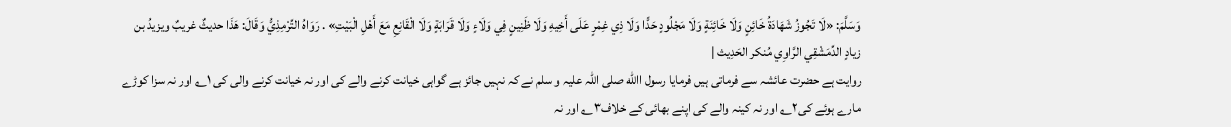وَسَلَّمَ: «لَا تَجُوزُ شَهَادَةُ خَائِنٍ وَلَا خَائِنَةٍ وَلَا مَجْلُودٍ حَدًّا وَلَا ذِي غِمْرٍ عَلَى أَخِيهِ وَلَا ظَنِينٍ فِي وَلَاءٍ وَلَا قَرَابَةٍ وَلَا الْقَانِعِ مَعَ أَهْلِ الْبَيْتِ» . رَوَاهُ التِّرْمِذِيُّ وَقَالَ: هَذَا حديثٌ غريبٌ ويزيدُ بن زيادٍ الدِّمَشْقِي الرَّاوِي مُنكر الحَدِيث |
روایت ہے حضرت عائشہ سے فرماتی ہیں فرمایا رسول االله صلی اللہ علیہ و سلم نے کہ نہیں جائز ہے گواہی خیانت کرنے والے کی اور نہ خیانت کرنے والی کی ۱؎ اور نہ سزا کوڑے مارے ہوئے کی۲؎ اور نہ کینہ والے کی اپنے بھائی کے خلاف۳؎ اور نہ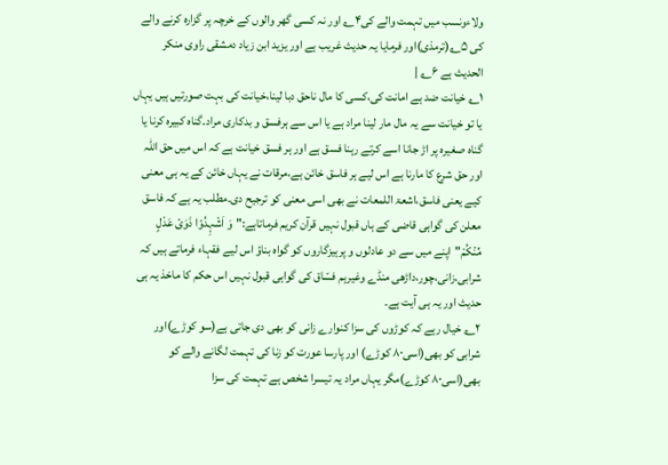ولاءونسب میں تہمت والے کی۴؎ اور نہ کسی گھر والوں کے خرچہ پر گزارہ کرنے والے کی ۵؎(ترمذی)اور فرمایا یہ حدیث غریب ہے اور یزید ابن زیاد دمشقی راوی منکر الحدیث ہے ۶؎ |
۱؎ خیانت ضد ہے امانت کی،کسی کا مال ناحق دبا لینا،خیانت کی بہت صورتیں ہیں یہاں یا تو خیانت سے یہ مال مار لینا مراد ہے یا اس سے ہرفسق و بدکاری مراد۔گناہ کبیرہ کرنا یا گناہ صغیرہ پر اڑ جانا اسے کرتے رہنا فسق ہے اور ہر فسق خیانت ہے کہ اس میں حق اللہ اور حق شرع کا مارنا ہے اس لیے ہر فاسق خائن ہے،مرقات نے یہاں خائن کے یہ ہی معنی کیے یعنی فاسق،اشعۃ اللمعات نے بھی اسی معنی کو ترجیح دی۔مطلب یہ ہے کہ فاسق معلن کی گواہی قاضی کے ہاں قبول نہیں قرآن کریم فرماتاہے:"وَ اَشْہِدُوۡا ذَوَیۡ عَدْلٍ مِّنۡکُمْ"اپنے میں سے دو عادلوں و پرہیزگاروں کو گواہ بناؤ اس لیے فقہاء فرماتے ہیں کہ شرابی،زانی،چور،داڑھی منڈے وغیرہم فسّاق کی گواہی قبول نہیں اس حکم کا ماخذ یہ ہی حدیث اور یہ ہی آیت ہے۔
۲؎ خیال رہے کہ کوڑوں کی سزا کنوارے زانی کو بھی دی جاتی ہے(سو کوڑے)اور شرابی کو بھی(اسی۸۰ کوڑے) اور پارسا عورت کو زنا کی تہمت لگانے والے کو بھی(اسی۸۰ کوڑے)مگر یہاں مراد یہ تیسرا شخص ہے تہمت کی سزا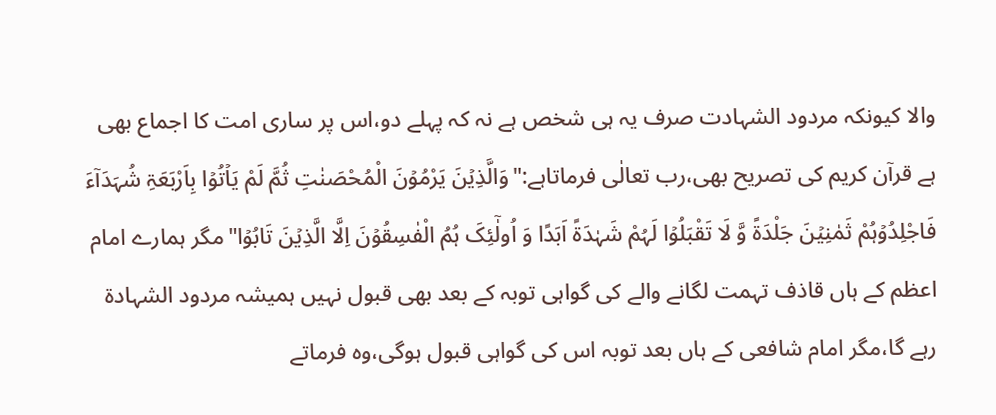والا کیونکہ مردود الشہادت صرف یہ ہی شخص ہے نہ کہ پہلے دو،اس پر ساری امت کا اجماع بھی ہے قرآن کریم کی تصریح بھی،رب تعالٰی فرماتاہے:"وَالَّذِیۡنَ یَرْمُوۡنَ الْمُحْصَنٰتِ ثُمَّ لَمْ یَاۡتُوۡا بِاَرْبَعَۃِ شُہَدَآءَ فَاجْلِدُوۡہُمْ ثَمٰنِیۡنَ جَلْدَۃً وَّ لَا تَقْبَلُوۡا لَہُمْ شَہٰدَۃً اَبَدًا وَ اُولٰٓئِکَ ہُمُ الْفٰسِقُوۡنَ اِلَّا الَّذِیۡنَ تَابُوۡا"مگر ہمارے امام اعظم کے ہاں قاذف تہمت لگانے والے کی گواہی توبہ کے بعد بھی قبول نہیں ہمیشہ مردود الشہادۃ رہے گا،مگر امام شافعی کے ہاں بعد توبہ اس کی گواہی قبول ہوگی،وہ فرماتے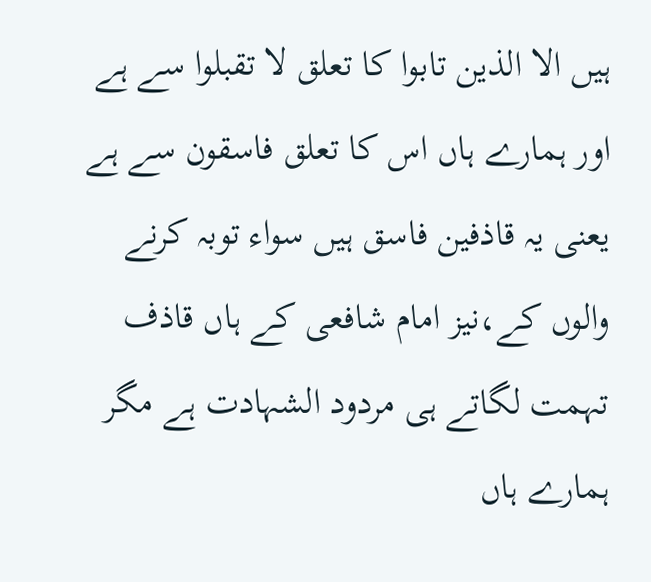ہیں الا الذین تابوا کا تعلق لا تقبلوا سے ہے اور ہمارے ہاں اس کا تعلق فاسقون سے ہے یعنی یہ قاذفین فاسق ہیں سواء توبہ کرنے والوں کے،نیز امام شافعی کے ہاں قاذف تہمت لگاتے ہی مردود الشہادت ہے مگر ہمارے ہاں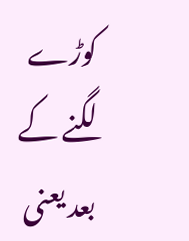کوڑے لگنے کے بعد یعنی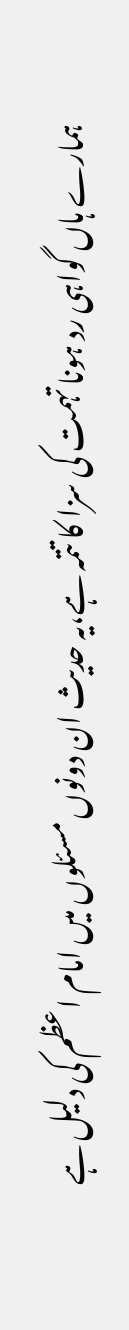ہمارے ہاں گواہی رد ہونا تہمت کی سزا کا تتمہ ہے،یہ حدیث ان دونوں مسئلوں میں امام اعظم کی دلیل ہے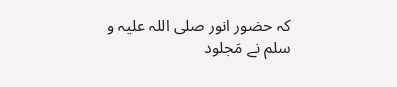کہ حضور انور صلی اللہ علیہ و سلم نے مَجلود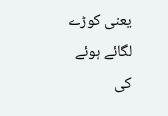یعنی کوڑے لگائے ہوئے کی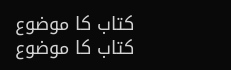کتاب کا موضوع
کتاب کا موضوع